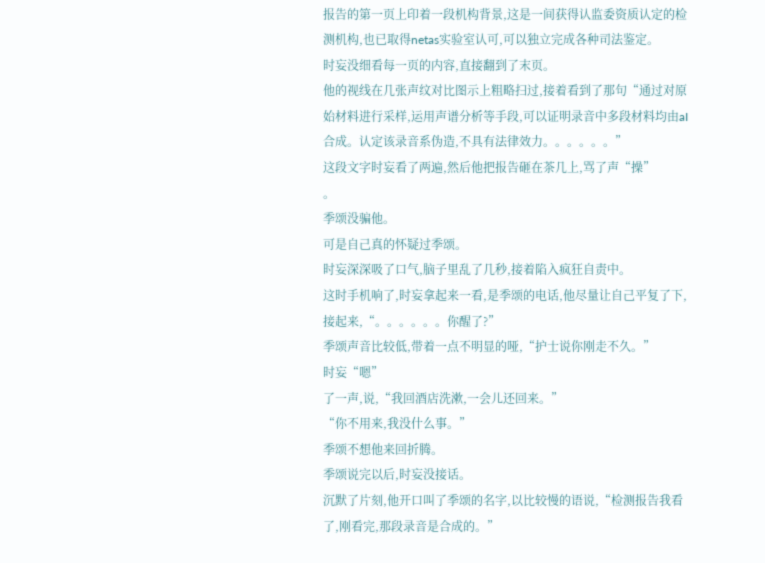报告的第一页上印着一段机构背景,这是一间获得认监委资质认定的检测机构,也已取得netas实验室认可,可以独立完成各种司法鉴定。
时妄没细看每一页的内容,直接翻到了末页。
他的视线在几张声纹对比图示上粗略扫过,接着看到了那句“通过对原始材料进行采样,运用声谱分析等手段,可以证明录音中多段材料均由aI合成。认定该录音系伪造,不具有法律效力。。。。。。”
这段文字时妄看了两遍,然后他把报告砸在茶几上,骂了声“操”
。
季颂没骗他。
可是自己真的怀疑过季颂。
时妄深深吸了口气,脑子里乱了几秒,接着陷入疯狂自责中。
这时手机响了,时妄拿起来一看,是季颂的电话,他尽量让自己平复了下,接起来,“。。。。。。你醒了?”
季颂声音比较低,带着一点不明显的哑,“护士说你刚走不久。”
时妄“嗯”
了一声,说,“我回酒店洗漱,一会儿还回来。”
“你不用来,我没什么事。”
季颂不想他来回折腾。
季颂说完以后,时妄没接话。
沉默了片刻,他开口叫了季颂的名字,以比较慢的语说,“检测报告我看了,刚看完,那段录音是合成的。”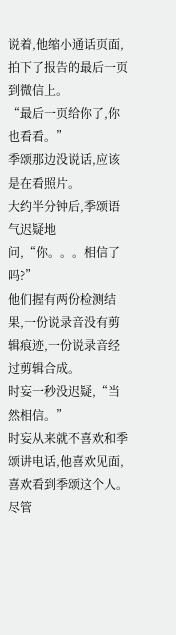说着,他缩小通话页面,拍下了报告的最后一页到微信上。
“最后一页给你了,你也看看。”
季颂那边没说话,应该是在看照片。
大约半分钟后,季颂语气迟疑地问,“你。。。相信了吗?”
他们握有两份检测结果,一份说录音没有剪辑痕迹,一份说录音经过剪辑合成。
时妄一秒没迟疑,“当然相信。”
时妄从来就不喜欢和季颂讲电话,他喜欢见面,喜欢看到季颂这个人。
尽管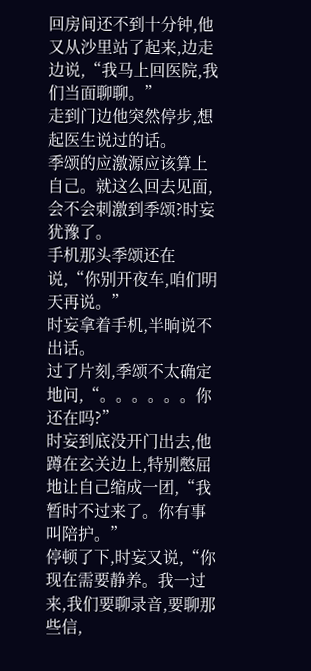回房间还不到十分钟,他又从沙里站了起来,边走边说,“我马上回医院,我们当面聊聊。”
走到门边他突然停步,想起医生说过的话。
季颂的应激源应该算上自己。就这么回去见面,会不会刺激到季颂?时妄犹豫了。
手机那头季颂还在说,“你别开夜车,咱们明天再说。”
时妄拿着手机,半晌说不出话。
过了片刻,季颂不太确定地问,“。。。。。。你还在吗?”
时妄到底没开门出去,他蹲在玄关边上,特别憋屈地让自己缩成一团,“我暂时不过来了。你有事叫陪护。”
停顿了下,时妄又说,“你现在需要静养。我一过来,我们要聊录音,要聊那些信,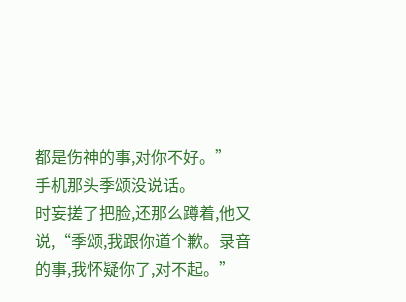都是伤神的事,对你不好。”
手机那头季颂没说话。
时妄搓了把脸,还那么蹲着,他又说,“季颂,我跟你道个歉。录音的事,我怀疑你了,对不起。”